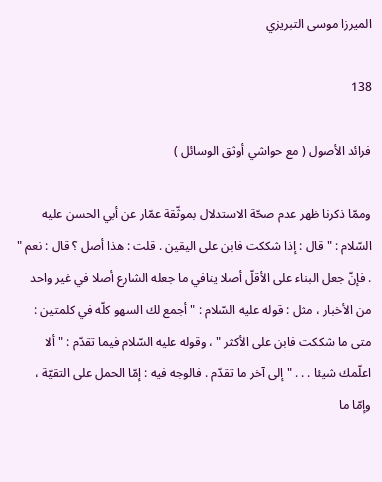الميرزا موسى التبريزي

138

فرائد الأصول ( مع حواشي أوثق الوسائل )

وممّا ذكرنا ظهر عدم صحّة الاستدلال بموثّقة عمّار عن أبي الحسن عليه السّلام : " قال : إذا شككت فابن على اليقين . قلت : هذا أصل ؟ قال : نعم " . فإنّ جعل البناء على الأقلّ أصلا ينافي ما جعله الشارع أصلا في غير واحد من الأخبار ، مثل : قوله عليه السّلام : " أجمع لك السهو كلّه في كلمتين : متى ما شككت فابن على الأكثر " ، وقوله عليه السّلام فيما تقدّم : " ألا اعلّمك شيئا . . . " إلى آخر ما تقدّم . فالوجه فيه : إمّا الحمل على التقيّة ، وإمّا ما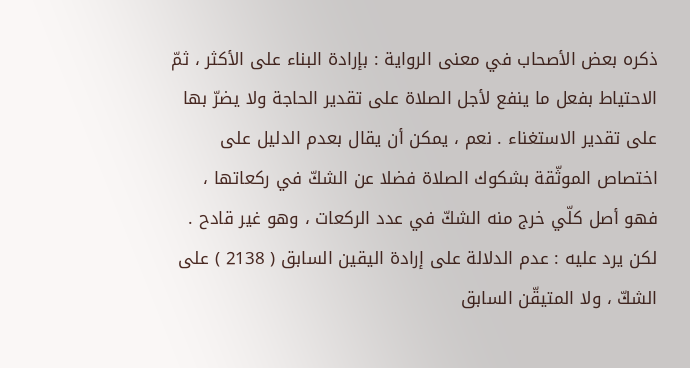ذكره بعض الأصحاب في معنى الرواية : بإرادة البناء على الأكثر ، ثمّ الاحتياط بفعل ما ينفع لأجل الصلاة على تقدير الحاجة ولا يضرّ بها على تقدير الاستغناء . نعم ، يمكن أن يقال بعدم الدليل على اختصاص الموثّقة بشكوك الصلاة فضلا عن الشكّ في ركعاتها ، فهو أصل كلّي خرج منه الشكّ في عدد الركعات ، وهو غير قادح . لكن يرد عليه : عدم الدلالة على إرادة اليقين السابق ( 2138 ) على الشكّ ، ولا المتيقّن السابق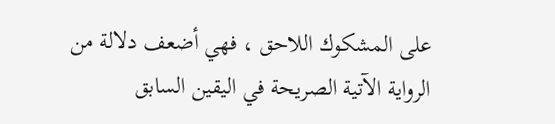على المشكوك اللاحق ، فهي أضعف دلالة من الرواية الآتية الصريحة في اليقين السابق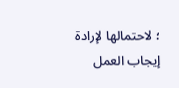؛ لاحتمالها لإرادة إيجاب العمل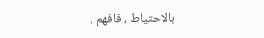بالاحتياط ، فافهم .